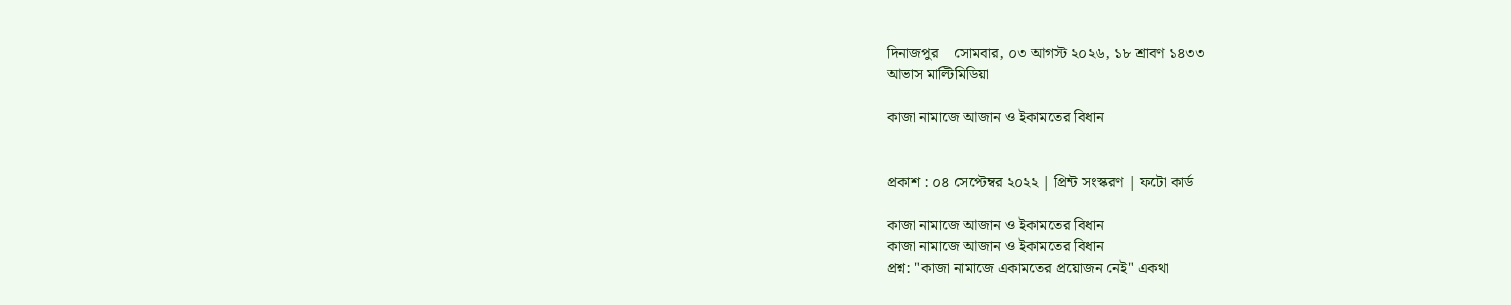দিনাজপুর    সোমবার, ০৩ আগস্ট ২০২৬, ১৮ শ্রাবণ ১৪৩৩
আভাস মাল্টিমিডিয়া

কাজা নামাজে আজান ও ইকামতের বিধান


প্রকাশ : ০৪ সেপ্টেম্বর ২০২২ | প্রিন্ট সংস্করণ | ফটো কার্ড

কাজা নামাজে আজান ও ইকামতের বিধান
কাজা নামাজে আজান ও ইকামতের বিধান
প্রশ্ন: "কাজা নামাজে একামতের প্রয়োজন নেই" একথা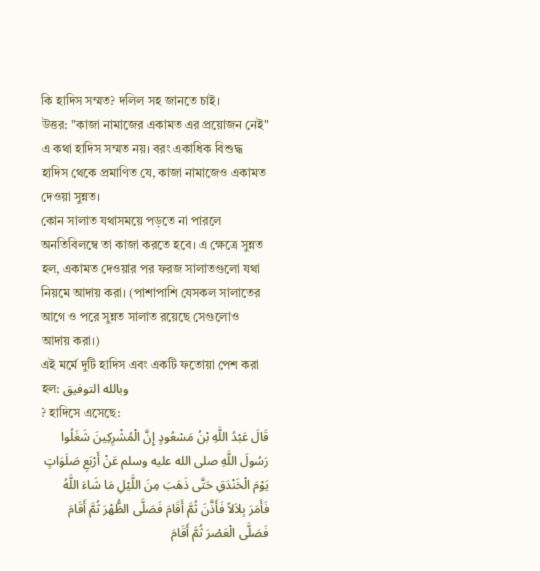কি হাদিস সম্মত? দলিল সহ জানতে চাই।
উত্তর: "কাজা নামাজের একামত এর প্রয়োজন নেই" এ কথা হাদিস সম্মত নয়। বরং একাধিক বিশুদ্ধ হাদিস থেকে প্রমাণিত যে, কাজা নামাজেও একামত দেওয়া সুন্নত।
কোন সালাত যথাসময়ে পড়তে না পারলে অনতিবিলম্বে তা কাজা করতে হবে। এ ক্ষেত্রে সুন্নত হল, একামত দেওয়ার পর ফরজ সালাতগুলো যথা নিয়মে আদায় করা। (পাশাপাশি যেসকল সালাতের আগে ও পরে সুন্নত সালাত রয়েছে সেগুলোও আদায় করা।)
এই মর্মে দুটি হাদিস এবং একটি ফতোয়া পেশ করা হল: وبالله التوفيق
? হাদিসে এসেছে:
قَالَ عَبْدُ اللَّهِ بْنُ مَسْعُودٍ إِنَّ الْمُشْرِكِينَ شَغَلُوا رَسُولَ اللَّهِ صلى الله عليه وسلم عَنْ أَرْبَعِ صَلَوَاتٍ يَوْمَ الْخَنْدَقِ حَتَّى ذَهَبَ مِنَ اللَّيْلِ مَا شَاءَ اللَّهُ فَأَمَرَ بِلاَلاً فَأَذَّنَ ثُمَّ أَقَامَ فَصَلَّى الظُّهْرَ ثُمَّ أَقَامَ فَصَلَّى الْعَصْرَ ثُمَّ أَقَامَ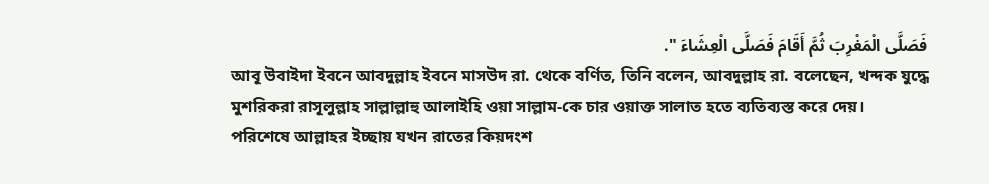فَصَلَّى الْمَغْرِبَ ثُمَّ أَقَامَ فَصَلَّى الْعِشَاءَ ".
আবূ উবাইদা ইবনে আবদুল্লাহ ইবনে মাসউদ রা. থেকে বর্ণিত, তিনি বলেন, আবদুল্লাহ রা. বলেছেন, খন্দক যুদ্ধে মুশরিকরা রাসূলুল্লাহ সাল্লাল্লাহু আলাইহি ওয়া সাল্লাম-কে চার ওয়াক্ত সালাত হতে ব্যতিব্যস্ত করে দেয়।
পরিশেষে আল্লাহর ইচ্ছায় যখন রাতের কিয়দংশ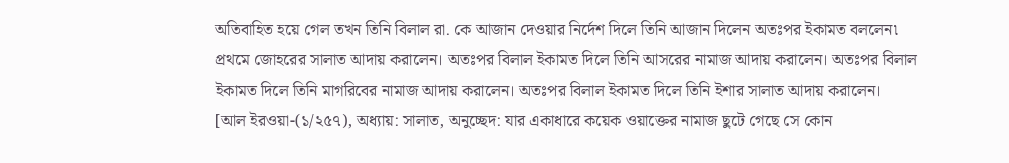অতিবাহিত হয়ে গেল তখন তিনি বিলাল রা. কে আজান দেওয়ার নির্দেশ দিলে তিনি আজান দিলেন অতঃপর ইকামত বললেন৷
প্রথমে জোহরের সালাত আদায় করালেন। অতঃপর বিলাল ইকামত দিলে তিনি আসরের নামাজ আদায় করালেন। অতঃপর বিলাল ইকামত দিলে তিনি মাগরিবের নামাজ আদায় করালেন। অতঃপর বিলাল ইকামত দিলে তিনি ইশার সালাত আদায় করালেন।
[আল ইরওয়া-(১/২৫৭), অধ্যায়: সালাত, অনুচ্ছেদ: যার একাধারে কয়েক ওয়াক্তের নামাজ ছুটে গেছে সে কোন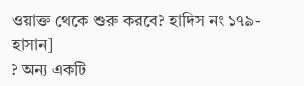ওয়াক্ত থেকে শুরু করবে? হাদিস নং ১৭৯- হাসান]
? অন্য একটি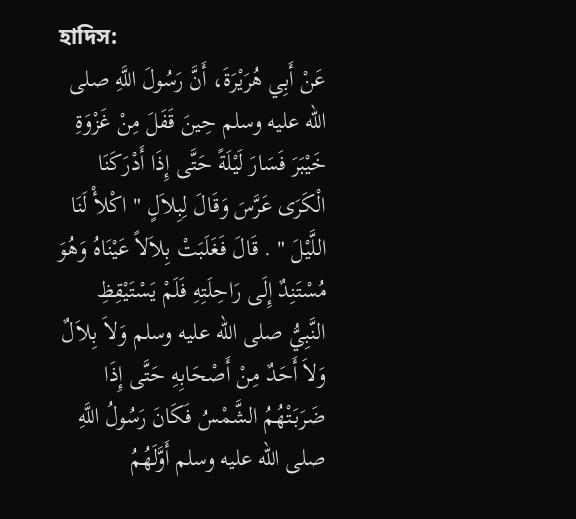হাদিস:
عَنْ أَبِي هُرَيْرَةَ، أَنَّ رَسُولَ اللَّهِ صلى الله عليه وسلم حِينَ قَفَلَ مِنْ غَزْوَةِ خَيْبَرَ فَسَارَ لَيْلَةً حَتَّى إِذَا أَدْرَكَنَا الْكَرَى عَرَّسَ وَقَالَ لِبِلاَلٍ " اكْلأْ لَنَا اللَّيْلَ " . قَالَ فَغَلَبَتْ بِلاَلاً عَيْنَاهُ وَهُوَ مُسْتَنِدٌ إِلَى رَاحِلَتِهِ فَلَمْ يَسْتَيْقِظِ النَّبِيُّ صلى الله عليه وسلم وَلاَ بِلاَلٌ وَلاَ أَحَدٌ مِنْ أَصْحَابِهِ حَتَّى إِذَا ضَرَبَتْهُمُ الشَّمْسُ فَكَانَ رَسُولُ اللَّهِ صلى الله عليه وسلم أَوَّلَهُمُ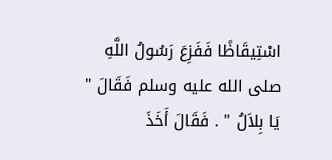اسْتِيقَاظًا فَفَزِعَ رَسُولُ اللَّهِ صلى الله عليه وسلم فَقَالَ " يَا بِلاَلُ " . فَقَالَ أَخَذَ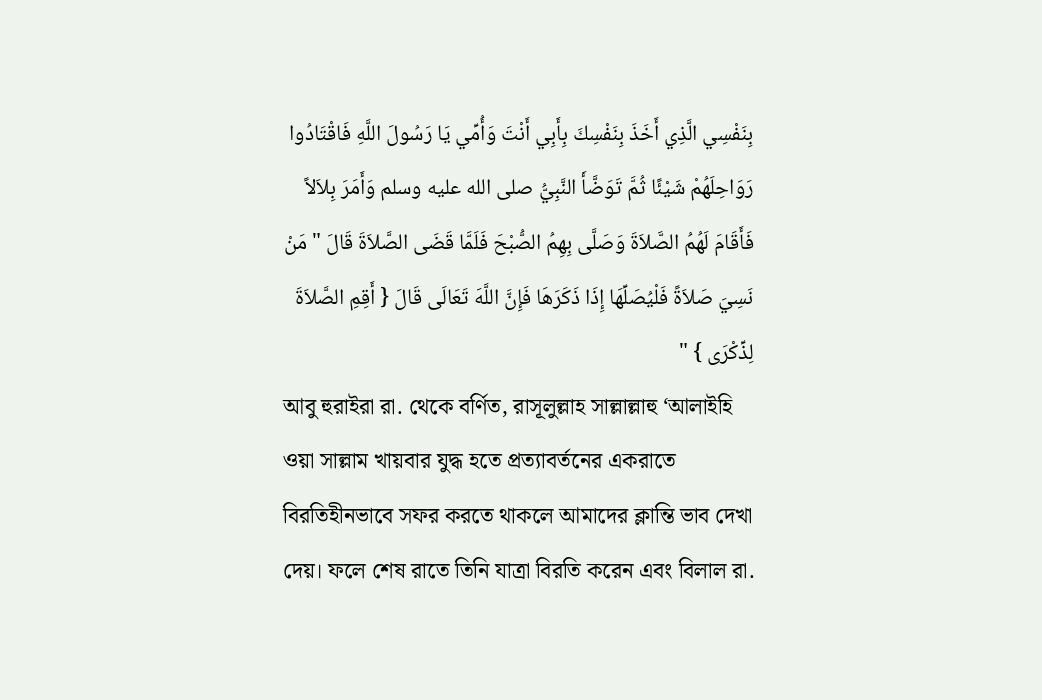بِنَفْسِي الَّذِي أَخَذَ بِنَفْسِكَ بِأَبِي أَنْتَ وَأُمِّي يَا رَسُولَ اللَّهِ فَاقْتَادُوا رَوَاحِلَهُمْ شَيْئًا ثُمَّ تَوَضَّأَ النَّبِيُّ صلى الله عليه وسلم وَأَمَرَ بِلاَلاً فَأَقَامَ لَهُمُ الصَّلاَةَ وَصَلَّى بِهِمُ الصُّبْحَ فَلَمَّا قَضَى الصَّلاَةَ قَالَ " مَنْ نَسِيَ صَلاَةً فَلْيُصَلِّهَا إِذَا ذَكَرَهَا فَإِنَّ اللَّهَ تَعَالَى قَالَ { أَقِمِ الصَّلاَةَ لِذِّكْرَى } "
আবু হুরাইরা রা. থেকে বর্ণিত, রাসূলুল্লাহ সাল্লাল্লাহু ‘আলাইহি ওয়া সাল্লাম খায়বার যুদ্ধ হতে প্রত্যাবর্তনের একরাতে বিরতিহীনভাবে সফর করতে থাকলে আমাদের ক্লান্তি ভাব দেখা দেয়। ফলে শেষ রাতে তিনি যাত্রা বিরতি করেন এবং বিলাল রা.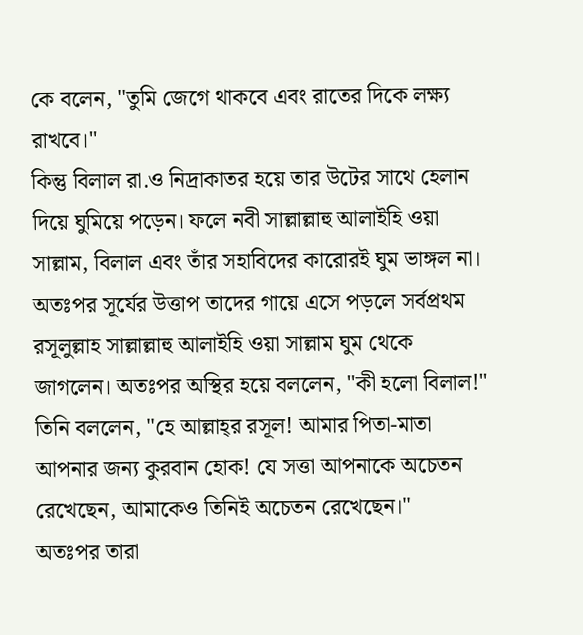কে বলেন, "তুমি জেগে থাকবে এবং রাতের দিকে লক্ষ্য রাখবে।"
কিন্তু বিলাল রা.ও নিদ্রাকাতর হয়ে তার উটের সাথে হেলান দিয়ে ঘুমিয়ে পড়েন। ফলে নবী সাল্লাল্লাহু আলাইহি ওয়া সাল্লাম, বিলাল এবং তাঁর সহাবিদের কারোরই ঘুম ভাঙ্গল না। অতঃপর সূর্যের উত্তাপ তাদের গায়ে এসে পড়লে সর্বপ্রথম রসূলুল্লাহ সাল্লাল্লাহু আলাইহি ওয়া সাল্লাম ঘুম থেকে জাগলেন। অতঃপর অস্থির হয়ে বললেন, "কী হলো বিলাল!"
তিনি বললেন, "হে আল্লাহ্‌র রসূল! আমার পিতা-মাতা আপনার জন্য কুরবান হোক! যে সত্তা আপনাকে অচেতন রেখেছেন, আমাকেও তিনিই অচেতন রেখেছেন।"
অতঃপর তারা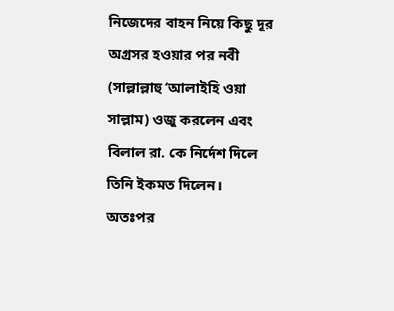নিজেদের বাহন নিয়ে কিছু দূর অগ্রসর হওয়ার পর নবী (সাল্লাল্লাহু ‘আলাইহি ওয়া সাল্লাম) ওজু করলেন এবং বিলাল রা. কে নির্দেশ দিলে তিনি ইকমত দিলেন।
অতঃপর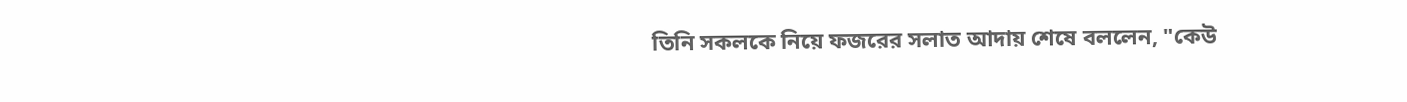তিনি সকলকে নিয়ে ফজরের সলাত আদায় শেষে বললেন, "কেউ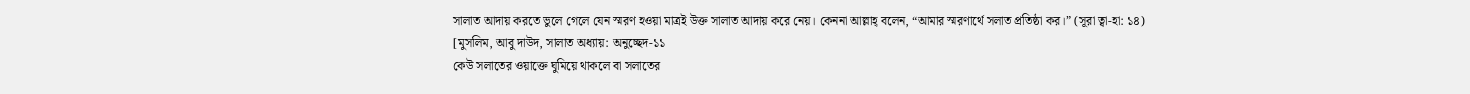সালাত আদায় করতে ভুলে গেলে যেন স্মরণ হওয়া মাত্রই উক্ত সালাত আদায় করে নেয়। কেননা আল্লাহ্‌ বলেন, “আমার স্মরণার্থে সলাত প্রতিষ্ঠা কর।” (সূরা ত্বা-হা: ১৪)
[মুসলিম, আবু দাউদ, সালাত অধ্যায়: অনুচ্ছেদ-১১
কেউ সলাতের ওয়াক্তে ঘুমিয়ে থাকলে বা সলাতের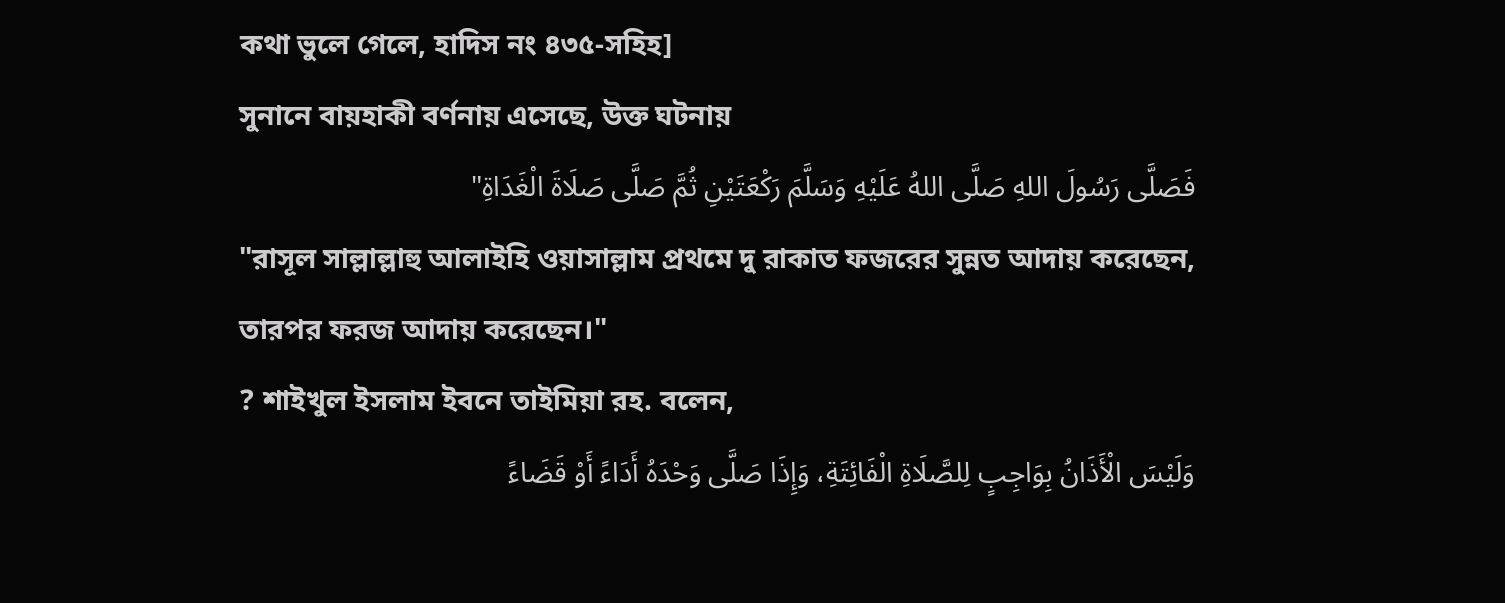কথা ভুলে গেলে, হাদিস নং ৪৩৫-সহিহ]
সুনানে বায়হাকী বর্ণনায় এসেছে, উক্ত ঘটনায়
فَصَلَّى رَسُولَ اللهِ صَلَّى اللهُ عَلَيْهِ وَسَلَّمَ رَكْعَتَيْنِ ثُمَّ صَلَّى صَلَاةَ الْغَدَاةِ"
"রাসূল সাল্লাল্লাহু আলাইহি ওয়াসাল্লাম প্রথমে দু রাকাত ফজরের সুন্নত আদায় করেছেন, তারপর ফরজ আদায় করেছেন।"
? শাইখুল ইসলাম ইবনে তাইমিয়া রহ. বলেন,
وَلَيْسَ الْأَذَانُ بِوَاجِبٍ لِلصَّلَاةِ الْفَائِتَةِ، وَإِذَا صَلَّى وَحْدَهُ أَدَاءً أَوْ قَضَاءً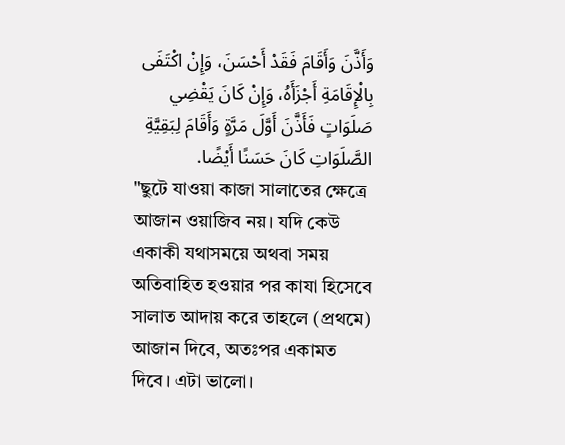وَأَذَّنَ وَأَقَامَ فَقَدْ أَحْسَنَ، وَإِنْ اكْتَفَى بِالْإِقَامَةِ أَجْزَأَهُ، وَإِنْ كَانَ يَقْضِي صَلَوَاتٍ فَأَذَّنَ أَوَّلَ مَرَّةٍ وَأَقَامَ لِبَقِيَّةِ الصَّلَوَاتِ كَانَ حَسَنًا أَيْضًا.
"ছুটে যাওয়া কাজা সালাতের ক্ষেত্রে আজান ওয়াজিব নয়। যদি কেউ একাকী যথাসময়ে অথবা সময় অতিবাহিত হওয়ার পর কাযা হিসেবে সালাত আদায় করে তাহলে (প্রথমে) আজান দিবে, অতঃপর একামত দিবে। এটা ভালো।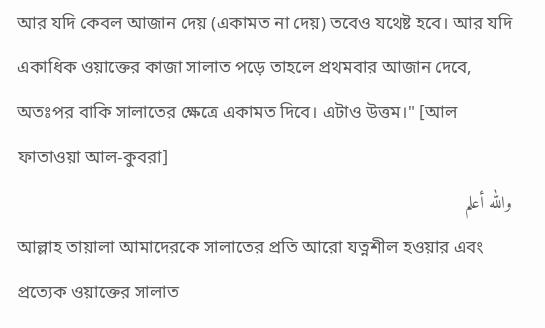আর যদি কেবল আজান দেয় (একামত না দেয়) তবেও যথেষ্ট হবে। আর যদি একাধিক ওয়াক্তের কাজা সালাত পড়ে তাহলে প্রথমবার আজান দেবে, অতঃপর বাকি সালাতের ক্ষেত্রে একামত দিবে। এটাও উত্তম।" [আল ফাতাওয়া আল-কুবরা]
والله أعلم
আল্লাহ তায়ালা আমাদেরকে সালাতের প্রতি আরো যত্নশীল হওয়ার এবং প্রত্যেক ওয়াক্তের সালাত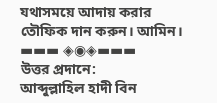যথাসময়ে আদায় করার তৌফিক দান করুন। আমিন।
▬▬▬ ◈◉◈▬▬▬
উত্তর প্রদানে:
আব্দুল্লাহিল হাদী বিন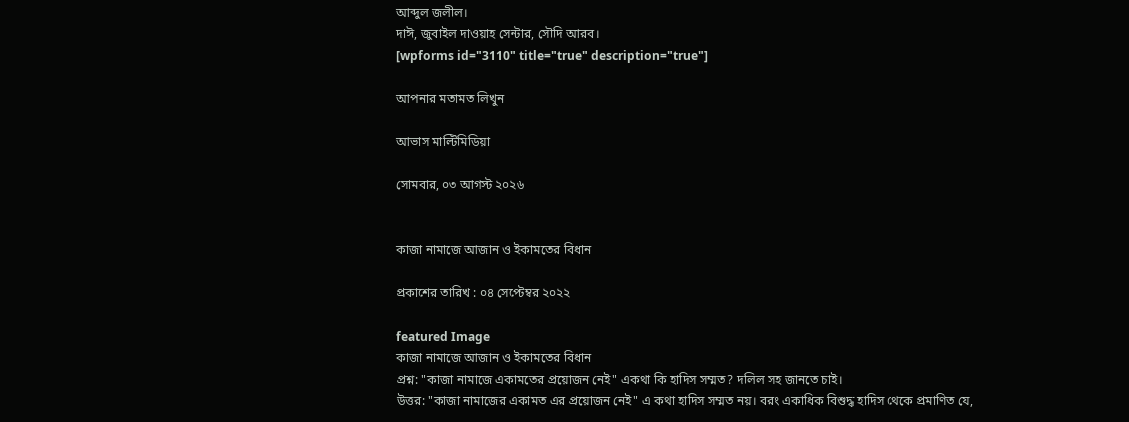আব্দুল জলীল।
দাঈ, জুবাইল দাওয়াহ সেন্টার, সৌদি আরব।
[wpforms id="3110" title="true" description="true"]

আপনার মতামত লিখুন

আভাস মাল্টিমিডিয়া

সোমবার, ০৩ আগস্ট ২০২৬


কাজা নামাজে আজান ও ইকামতের বিধান

প্রকাশের তারিখ : ০৪ সেপ্টেম্বর ২০২২

featured Image
কাজা নামাজে আজান ও ইকামতের বিধান
প্রশ্ন: "কাজা নামাজে একামতের প্রয়োজন নেই" একথা কি হাদিস সম্মত? দলিল সহ জানতে চাই।
উত্তর: "কাজা নামাজের একামত এর প্রয়োজন নেই" এ কথা হাদিস সম্মত নয়। বরং একাধিক বিশুদ্ধ হাদিস থেকে প্রমাণিত যে,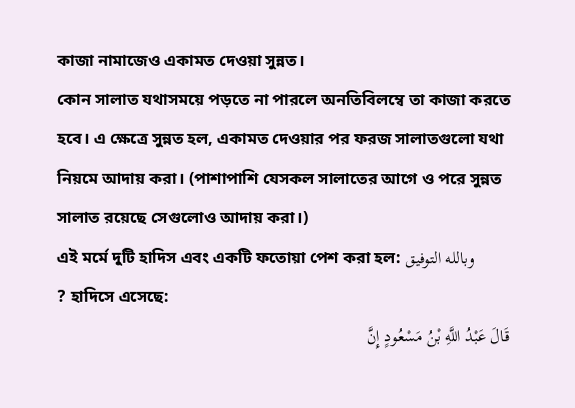কাজা নামাজেও একামত দেওয়া সুন্নত।
কোন সালাত যথাসময়ে পড়তে না পারলে অনতিবিলম্বে তা কাজা করতে হবে। এ ক্ষেত্রে সুন্নত হল, একামত দেওয়ার পর ফরজ সালাতগুলো যথা নিয়মে আদায় করা। (পাশাপাশি যেসকল সালাতের আগে ও পরে সুন্নত সালাত রয়েছে সেগুলোও আদায় করা।)
এই মর্মে দুটি হাদিস এবং একটি ফতোয়া পেশ করা হল: وبالله التوفيق
? হাদিসে এসেছে:
قَالَ عَبْدُ اللَّهِ بْنُ مَسْعُودٍ إِنَّ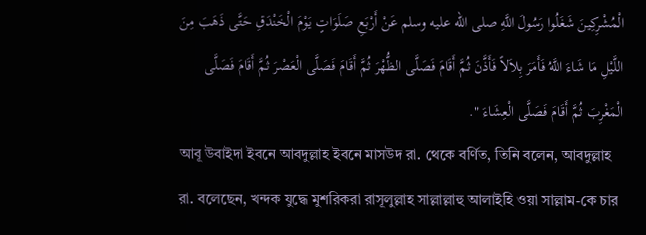الْمُشْرِكِينَ شَغَلُوا رَسُولَ اللَّهِ صلى الله عليه وسلم عَنْ أَرْبَعِ صَلَوَاتٍ يَوْمَ الْخَنْدَقِ حَتَّى ذَهَبَ مِنَ اللَّيْلِ مَا شَاءَ اللَّهُ فَأَمَرَ بِلاَلاً فَأَذَّنَ ثُمَّ أَقَامَ فَصَلَّى الظُّهْرَ ثُمَّ أَقَامَ فَصَلَّى الْعَصْرَ ثُمَّ أَقَامَ فَصَلَّى الْمَغْرِبَ ثُمَّ أَقَامَ فَصَلَّى الْعِشَاءَ ".
আবূ উবাইদা ইবনে আবদুল্লাহ ইবনে মাসউদ রা. থেকে বর্ণিত, তিনি বলেন, আবদুল্লাহ রা. বলেছেন, খন্দক যুদ্ধে মুশরিকরা রাসূলুল্লাহ সাল্লাল্লাহু আলাইহি ওয়া সাল্লাম-কে চার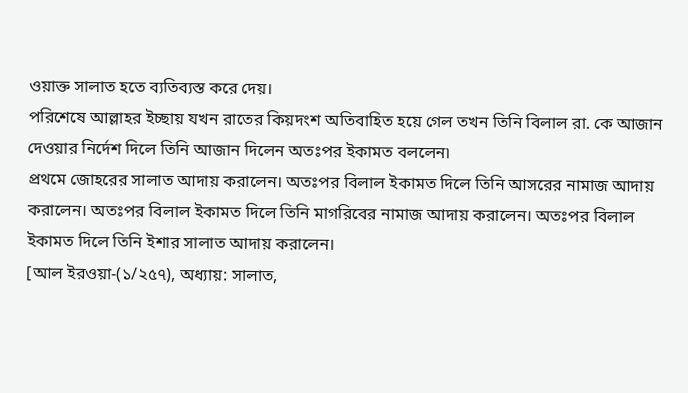ওয়াক্ত সালাত হতে ব্যতিব্যস্ত করে দেয়।
পরিশেষে আল্লাহর ইচ্ছায় যখন রাতের কিয়দংশ অতিবাহিত হয়ে গেল তখন তিনি বিলাল রা. কে আজান দেওয়ার নির্দেশ দিলে তিনি আজান দিলেন অতঃপর ইকামত বললেন৷
প্রথমে জোহরের সালাত আদায় করালেন। অতঃপর বিলাল ইকামত দিলে তিনি আসরের নামাজ আদায় করালেন। অতঃপর বিলাল ইকামত দিলে তিনি মাগরিবের নামাজ আদায় করালেন। অতঃপর বিলাল ইকামত দিলে তিনি ইশার সালাত আদায় করালেন।
[আল ইরওয়া-(১/২৫৭), অধ্যায়: সালাত,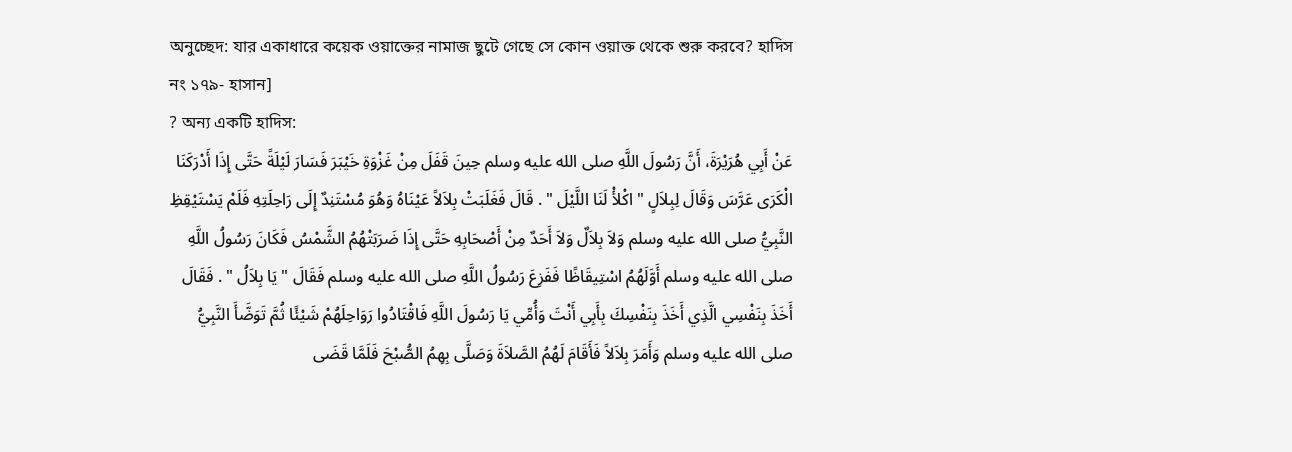অনুচ্ছেদ: যার একাধারে কয়েক ওয়াক্তের নামাজ ছুটে গেছে সে কোন ওয়াক্ত থেকে শুরু করবে? হাদিস নং ১৭৯- হাসান]
? অন্য একটি হাদিস:
عَنْ أَبِي هُرَيْرَةَ، أَنَّ رَسُولَ اللَّهِ صلى الله عليه وسلم حِينَ قَفَلَ مِنْ غَزْوَةِ خَيْبَرَ فَسَارَ لَيْلَةً حَتَّى إِذَا أَدْرَكَنَا الْكَرَى عَرَّسَ وَقَالَ لِبِلاَلٍ " اكْلأْ لَنَا اللَّيْلَ " . قَالَ فَغَلَبَتْ بِلاَلاً عَيْنَاهُ وَهُوَ مُسْتَنِدٌ إِلَى رَاحِلَتِهِ فَلَمْ يَسْتَيْقِظِ النَّبِيُّ صلى الله عليه وسلم وَلاَ بِلاَلٌ وَلاَ أَحَدٌ مِنْ أَصْحَابِهِ حَتَّى إِذَا ضَرَبَتْهُمُ الشَّمْسُ فَكَانَ رَسُولُ اللَّهِ صلى الله عليه وسلم أَوَّلَهُمُ اسْتِيقَاظًا فَفَزِعَ رَسُولُ اللَّهِ صلى الله عليه وسلم فَقَالَ " يَا بِلاَلُ " . فَقَالَ أَخَذَ بِنَفْسِي الَّذِي أَخَذَ بِنَفْسِكَ بِأَبِي أَنْتَ وَأُمِّي يَا رَسُولَ اللَّهِ فَاقْتَادُوا رَوَاحِلَهُمْ شَيْئًا ثُمَّ تَوَضَّأَ النَّبِيُّ صلى الله عليه وسلم وَأَمَرَ بِلاَلاً فَأَقَامَ لَهُمُ الصَّلاَةَ وَصَلَّى بِهِمُ الصُّبْحَ فَلَمَّا قَضَى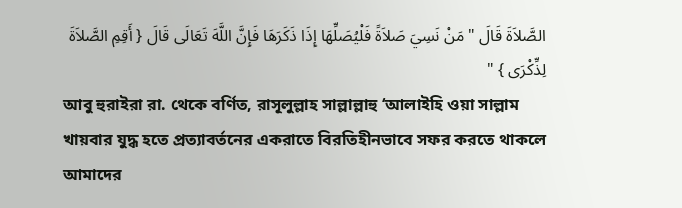الصَّلاَةَ قَالَ " مَنْ نَسِيَ صَلاَةً فَلْيُصَلِّهَا إِذَا ذَكَرَهَا فَإِنَّ اللَّهَ تَعَالَى قَالَ { أَقِمِ الصَّلاَةَ لِذِّكْرَى } "
আবু হুরাইরা রা. থেকে বর্ণিত, রাসূলুল্লাহ সাল্লাল্লাহু ‘আলাইহি ওয়া সাল্লাম খায়বার যুদ্ধ হতে প্রত্যাবর্তনের একরাতে বিরতিহীনভাবে সফর করতে থাকলে আমাদের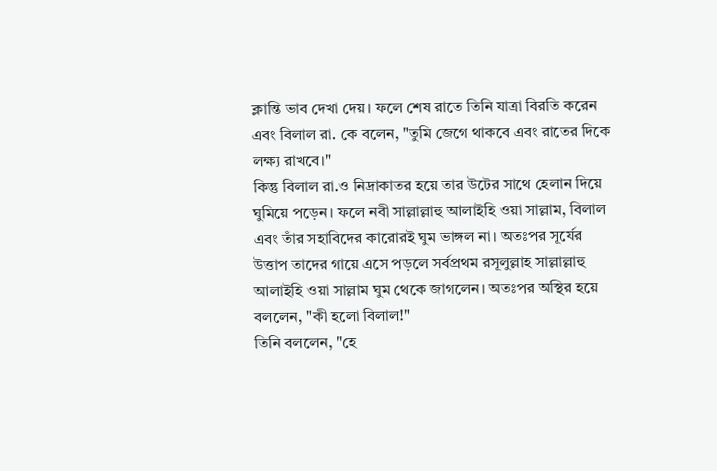ক্লান্তি ভাব দেখা দেয়। ফলে শেষ রাতে তিনি যাত্রা বিরতি করেন এবং বিলাল রা. কে বলেন, "তুমি জেগে থাকবে এবং রাতের দিকে লক্ষ্য রাখবে।"
কিন্তু বিলাল রা.ও নিদ্রাকাতর হয়ে তার উটের সাথে হেলান দিয়ে ঘুমিয়ে পড়েন। ফলে নবী সাল্লাল্লাহু আলাইহি ওয়া সাল্লাম, বিলাল এবং তাঁর সহাবিদের কারোরই ঘুম ভাঙ্গল না। অতঃপর সূর্যের উত্তাপ তাদের গায়ে এসে পড়লে সর্বপ্রথম রসূলুল্লাহ সাল্লাল্লাহু আলাইহি ওয়া সাল্লাম ঘুম থেকে জাগলেন। অতঃপর অস্থির হয়ে বললেন, "কী হলো বিলাল!"
তিনি বললেন, "হে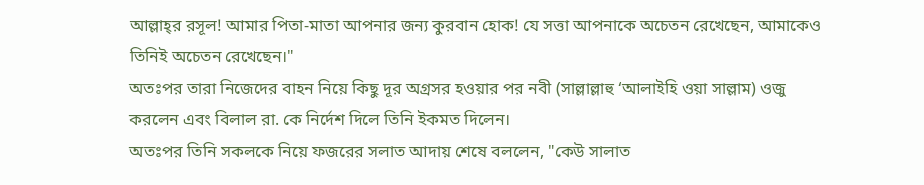আল্লাহ্‌র রসূল! আমার পিতা-মাতা আপনার জন্য কুরবান হোক! যে সত্তা আপনাকে অচেতন রেখেছেন, আমাকেও তিনিই অচেতন রেখেছেন।"
অতঃপর তারা নিজেদের বাহন নিয়ে কিছু দূর অগ্রসর হওয়ার পর নবী (সাল্লাল্লাহু ‘আলাইহি ওয়া সাল্লাম) ওজু করলেন এবং বিলাল রা. কে নির্দেশ দিলে তিনি ইকমত দিলেন।
অতঃপর তিনি সকলকে নিয়ে ফজরের সলাত আদায় শেষে বললেন, "কেউ সালাত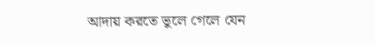আদায় করতে ভুলে গেলে যেন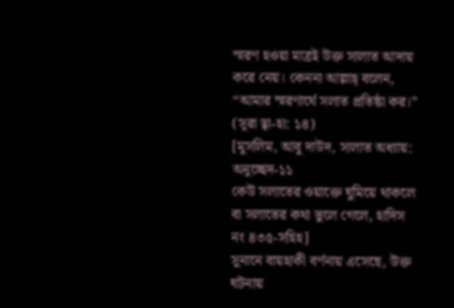স্মরণ হওয়া মাত্রই উক্ত সালাত আদায় করে নেয়। কেননা আল্লাহ্‌ বলেন, “আমার স্মরণার্থে সলাত প্রতিষ্ঠা কর।” (সূরা ত্বা-হা: ১৪)
[মুসলিম, আবু দাউদ, সালাত অধ্যায়: অনুচ্ছেদ-১১
কেউ সলাতের ওয়াক্তে ঘুমিয়ে থাকলে বা সলাতের কথা ভুলে গেলে, হাদিস নং ৪৩৫-সহিহ]
সুনানে বায়হাকী বর্ণনায় এসেছে, উক্ত ঘটনায়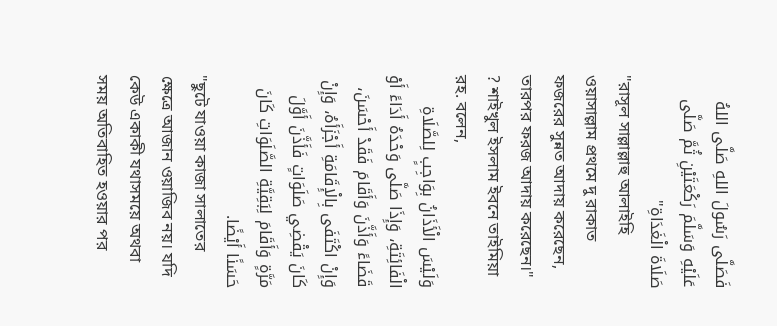فَصَلَّى رَسُولَ اللهِ صَلَّى اللهُ عَلَيْهِ وَسَلَّمَ رَكْعَتَيْنِ ثُمَّ صَلَّى صَلَاةَ الْغَدَاةِ"
"রাসূল সাল্লাল্লাহু আলাইহি ওয়াসাল্লাম প্রথমে দু রাকাত ফজরের সুন্নত আদায় করেছেন, তারপর ফরজ আদায় করেছেন।"
? শাইখুল ইসলাম ইবনে তাইমিয়া রহ. বলেন,
وَلَيْسَ الْأَذَانُ بِوَاجِبٍ لِلصَّلَاةِ الْفَائِتَةِ، وَإِذَا صَلَّى وَحْدَهُ أَدَاءً أَوْ قَضَاءً وَأَذَّنَ وَأَقَامَ فَقَدْ أَحْسَنَ، وَإِنْ اكْتَفَى بِالْإِقَامَةِ أَجْزَأَهُ، وَإِنْ كَانَ يَقْضِي صَلَوَاتٍ فَأَذَّنَ أَوَّلَ مَرَّةٍ وَأَقَامَ لِبَقِيَّةِ الصَّلَوَاتِ كَانَ حَسَنًا أَيْضًا.
"ছুটে যাওয়া কাজা সালাতের ক্ষেত্রে আজান ওয়াজিব নয়। যদি কেউ একাকী যথাসময়ে অথবা সময় অতিবাহিত হওয়ার পর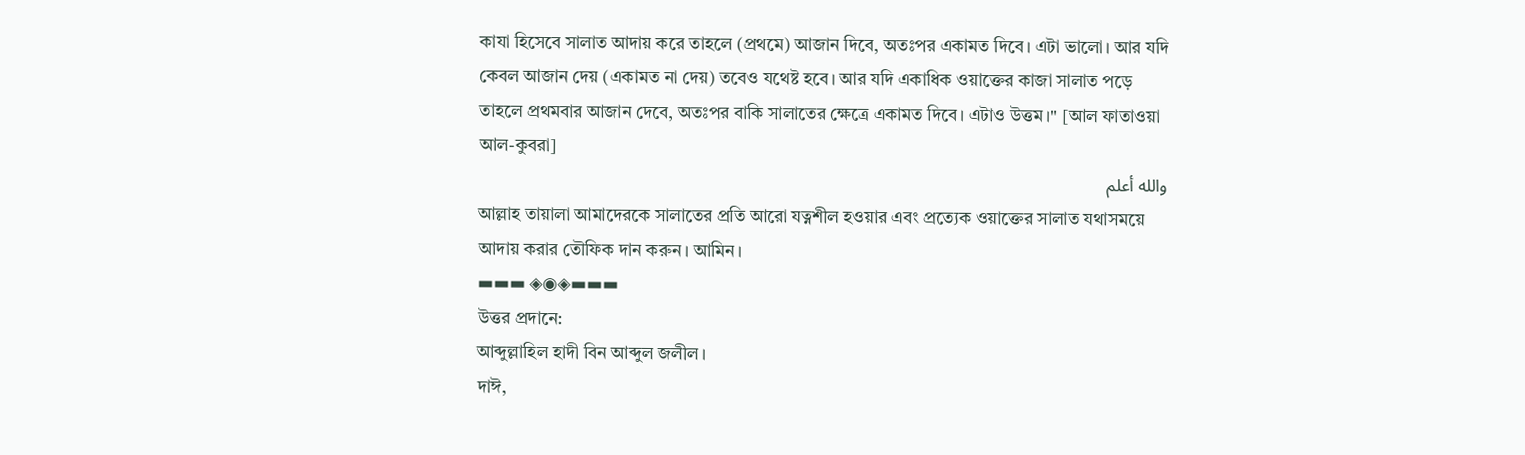কাযা হিসেবে সালাত আদায় করে তাহলে (প্রথমে) আজান দিবে, অতঃপর একামত দিবে। এটা ভালো। আর যদি কেবল আজান দেয় (একামত না দেয়) তবেও যথেষ্ট হবে। আর যদি একাধিক ওয়াক্তের কাজা সালাত পড়ে তাহলে প্রথমবার আজান দেবে, অতঃপর বাকি সালাতের ক্ষেত্রে একামত দিবে। এটাও উত্তম।" [আল ফাতাওয়া আল-কুবরা]
والله أعلم
আল্লাহ তায়ালা আমাদেরকে সালাতের প্রতি আরো যত্নশীল হওয়ার এবং প্রত্যেক ওয়াক্তের সালাত যথাসময়ে আদায় করার তৌফিক দান করুন। আমিন।
▬▬▬ ◈◉◈▬▬▬
উত্তর প্রদানে:
আব্দুল্লাহিল হাদী বিন আব্দুল জলীল।
দাঈ,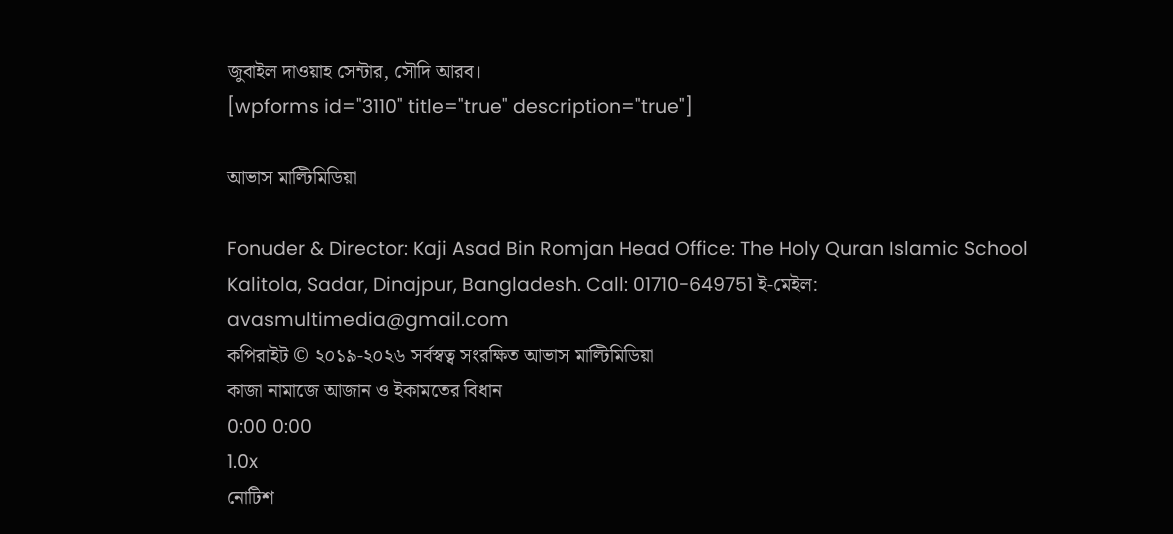জুবাইল দাওয়াহ সেন্টার, সৌদি আরব।
[wpforms id="3110" title="true" description="true"]

আভাস মাল্টিমিডিয়া

Fonuder & Director: Kaji Asad Bin Romjan Head Office: The Holy Quran Islamic School Kalitola, Sadar, Dinajpur, Bangladesh. Call: 01710-649751 ই-মেইল: avasmultimedia@gmail.com
কপিরাইট © ২০১৯-২০২৬ সর্বস্বত্ব সংরক্ষিত আভাস মাল্টিমিডিয়া
কাজা নামাজে আজান ও ইকামতের বিধান
0:00 0:00
1.0x
নোটিশ